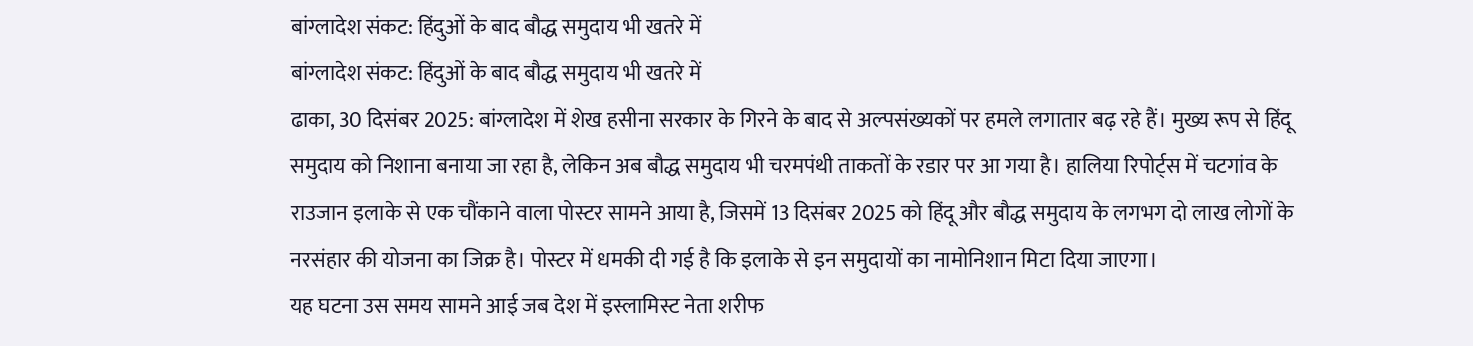बांग्लादेश संकट: हिंदुओं के बाद बौद्ध समुदाय भी खतरे में
बांग्लादेश संकट: हिंदुओं के बाद बौद्ध समुदाय भी खतरे में
ढाका, 30 दिसंबर 2025: बांग्लादेश में शेख हसीना सरकार के गिरने के बाद से अल्पसंख्यकों पर हमले लगातार बढ़ रहे हैं। मुख्य रूप से हिंदू समुदाय को निशाना बनाया जा रहा है, लेकिन अब बौद्ध समुदाय भी चरमपंथी ताकतों के रडार पर आ गया है। हालिया रिपोर्ट्स में चटगांव के राउजान इलाके से एक चौंकाने वाला पोस्टर सामने आया है, जिसमें 13 दिसंबर 2025 को हिंदू और बौद्ध समुदाय के लगभग दो लाख लोगों के नरसंहार की योजना का जिक्र है। पोस्टर में धमकी दी गई है कि इलाके से इन समुदायों का नामोनिशान मिटा दिया जाएगा।
यह घटना उस समय सामने आई जब देश में इस्लामिस्ट नेता शरीफ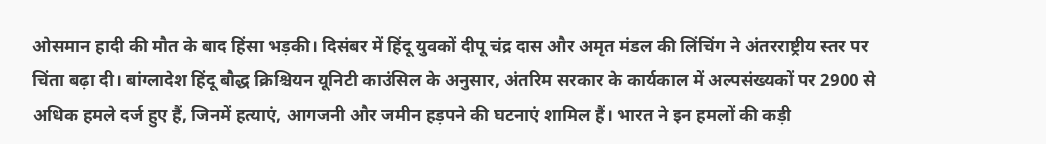ओसमान हादी की मौत के बाद हिंसा भड़की। दिसंबर में हिंदू युवकों दीपू चंद्र दास और अमृत मंडल की लिंचिंग ने अंतरराष्ट्रीय स्तर पर चिंता बढ़ा दी। बांग्लादेश हिंदू बौद्ध क्रिश्चियन यूनिटी काउंसिल के अनुसार, अंतरिम सरकार के कार्यकाल में अल्पसंख्यकों पर 2900 से अधिक हमले दर्ज हुए हैं, जिनमें हत्याएं, आगजनी और जमीन हड़पने की घटनाएं शामिल हैं। भारत ने इन हमलों की कड़ी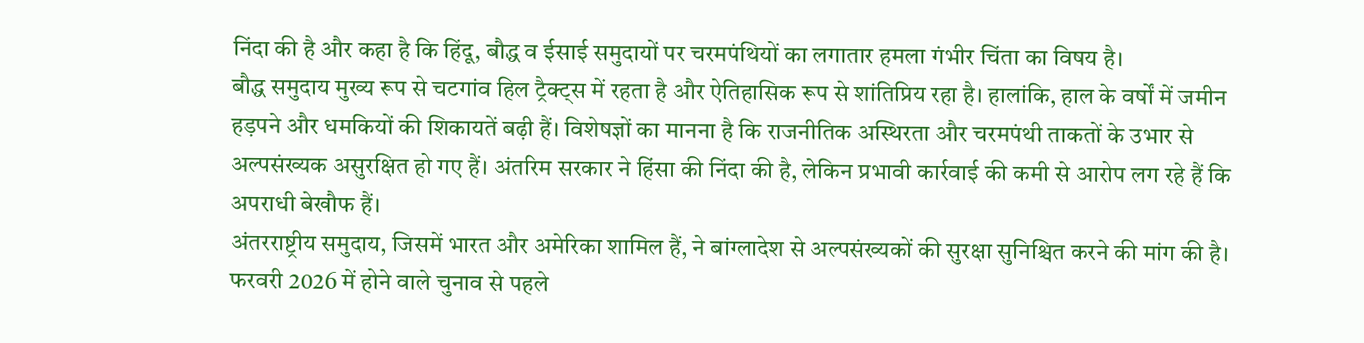निंदा की है और कहा है कि हिंदू, बौद्ध व ईसाई समुदायों पर चरमपंथियों का लगातार हमला गंभीर चिंता का विषय है।
बौद्ध समुदाय मुख्य रूप से चटगांव हिल ट्रैक्ट्स में रहता है और ऐतिहासिक रूप से शांतिप्रिय रहा है। हालांकि, हाल के वर्षों में जमीन हड़पने और धमकियों की शिकायतें बढ़ी हैं। विशेषज्ञों का मानना है कि राजनीतिक अस्थिरता और चरमपंथी ताकतों के उभार से अल्पसंख्यक असुरक्षित हो गए हैं। अंतरिम सरकार ने हिंसा की निंदा की है, लेकिन प्रभावी कार्रवाई की कमी से आरोप लग रहे हैं कि अपराधी बेखौफ हैं।
अंतरराष्ट्रीय समुदाय, जिसमें भारत और अमेरिका शामिल हैं, ने बांग्लादेश से अल्पसंख्यकों की सुरक्षा सुनिश्चित करने की मांग की है। फरवरी 2026 में होने वाले चुनाव से पहले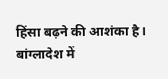हिंसा बढ़ने की आशंका है। बांग्लादेश में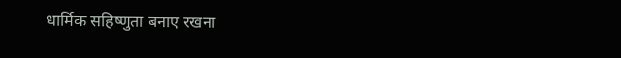धार्मिक सहिष्णुता बनाए रखना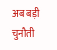अब बड़ी चुनौती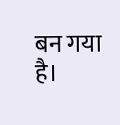बन गया है।